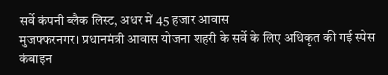सर्वे कंपनी ब्लैक लिस्ट, अधर में 45 हजार आवास
मुजफ्फरनगर। प्रधानमंत्री आवास योजना शहरी के सर्वे के लिए अधिकृत की गई स्पेस कंबाइन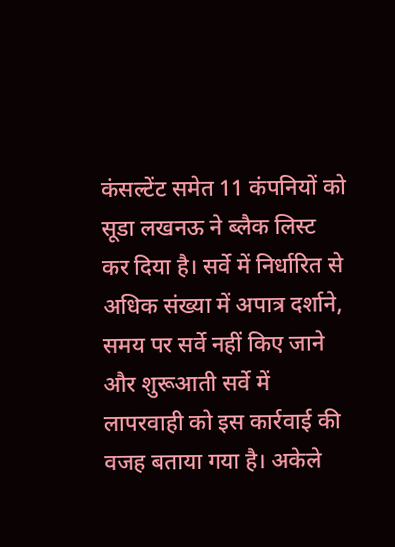कंसल्टेंट समेत 11 कंपनियों को सूडा लखनऊ ने ब्लैक लिस्ट कर दिया है। सर्वे में निर्धारित से अधिक संख्या में अपात्र दर्शाने, समय पर सर्वे नहीं किए जाने और शुरूआती सर्वे में लापरवाही को इस कार्रवाई की वजह बताया गया है। अकेले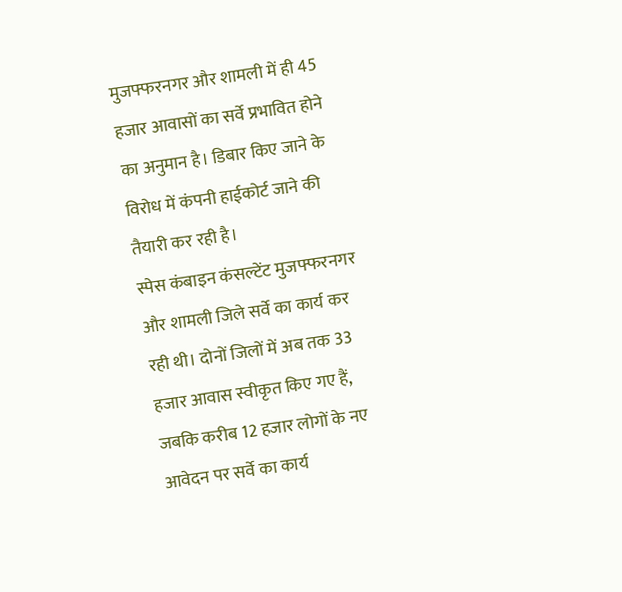मुजफ्फरनगर और शामली में ही 45 हजार आवासों का सर्वे प्रभावित होने का अनुमान है। डिबार किए जाने के विरोध में कंपनी हाईकोर्ट जाने की तैयारी कर रही है।
स्पेस कंबाइन कंसल्टेंट मुजफ्फरनगर और शामली जिले सर्वे का कार्य कर रही थी। दोनों जिलों में अब तक 33 हजार आवास स्वीकृत किए गए हैं, जबकि करीब 12 हजार लोगों के नए आवेदन पर सर्वे का कार्य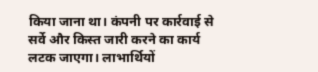किया जाना था। कंपनी पर कार्रवाई से सर्वे और किस्त जारी करने का कार्य लटक जाएगा। लाभार्थियों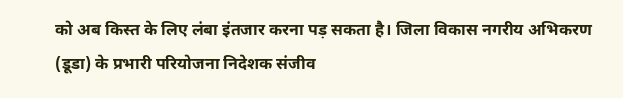को अब किस्त के लिए लंबा इंतजार करना पड़ सकता है। जिला विकास नगरीय अभिकरण (डूडा) के प्रभारी परियोजना निदेशक संजीव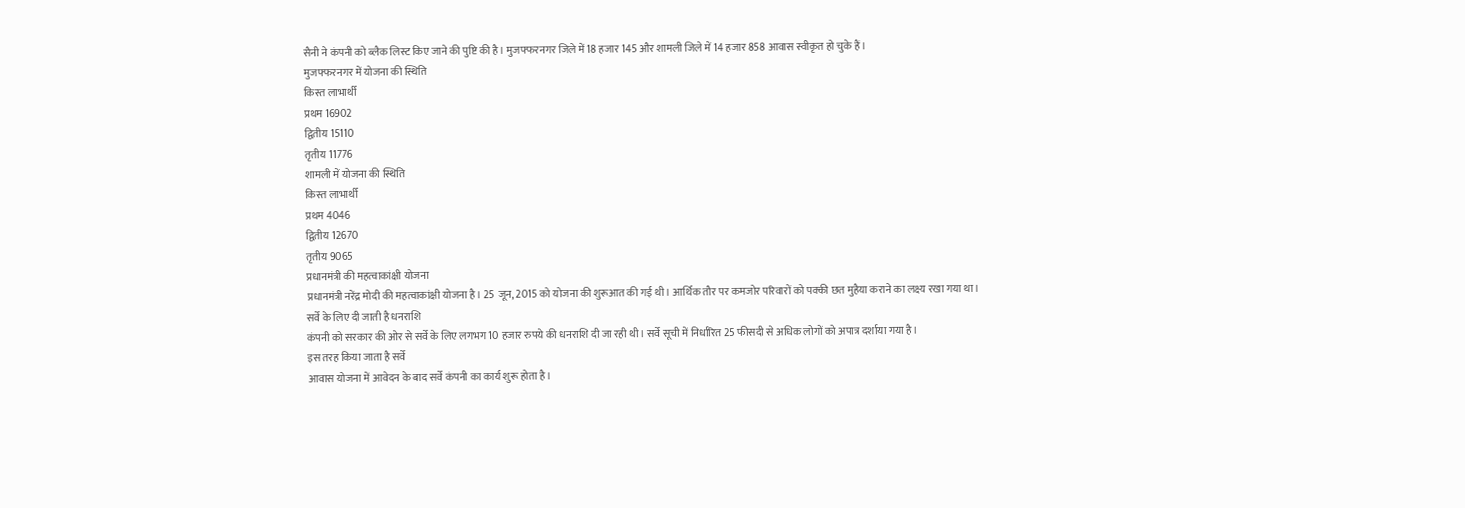सैनी ने कंपनी को ब्लैक लिस्ट किए जाने की पुष्टि की है। मुजफ्फरनगर जिले में 18 हजार 145 और शामली जिले में 14 हजार 858 आवास स्वीकृत हो चुके हैं।
मुजफ्फरनगर में योजना की स्थिति
किस्त लाभार्थी
प्रथम 16902
द्वितीय 15110
तृतीय 11776
शामली में योजना की स्थिति
किस्त लाभार्थी
प्रथम 4046
द्वितीय 12670
तृतीय 9065
प्रधानमंत्री की महत्वाकांक्षी योजना
प्रधानमंत्री नरेंद्र मोदी की महत्वाकांक्षी योजना है। 25 जून, 2015 को योजना की शुरूआत की गई थी। आर्थिक तौर पर कमजोर परिवारों को पक्की छत मुहैया कराने का लक्ष्य रखा गया था।
सर्वे के लिए दी जाती है धनराशि
कंपनी को सरकार की ओर से सर्वे के लिए लगभग 10 हजार रुपये की धनराशि दी जा रही थी। सर्वे सूची में निर्धारित 25 फीसदी से अधिक लोगों को अपात्र दर्शाया गया है।
इस तरह किया जाता है सर्वे
आवास योजना में आवेदन के बाद सर्वे कंपनी का कार्य शुरू होता है।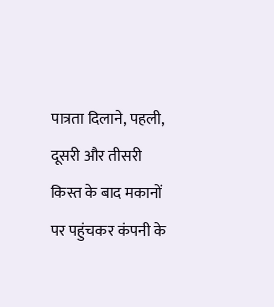पात्रता दिलाने, पहली, दूसरी और तीसरी किस्त के बाद मकानों पर पहुंचकर कंपनी के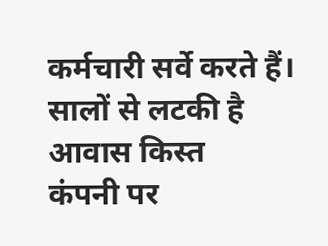कर्मचारी सर्वे करते हैं।
सालों से लटकी है आवास किस्त
कंपनी पर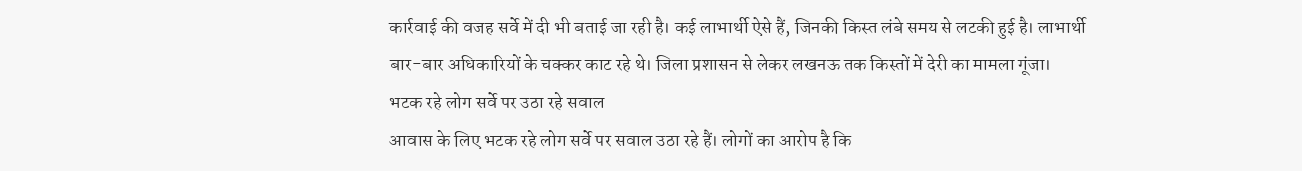कार्रवाई की वजह सर्वे में दी भी बताई जा रही है। कई लाभार्थी ऐसे हैं, जिनकी किस्त लंबे समय से लटकी हुई है। लाभार्थी बार-बार अधिकारियों के चक्कर काट रहे थे। जिला प्रशासन से लेकर लखनऊ तक किस्तों में देरी का मामला गूंजा।
भटक रहे लोग सर्वे पर उठा रहे सवाल
आवास के लिए भटक रहे लोग सर्वे पर सवाल उठा रहे हैं। लोगों का आरोप है कि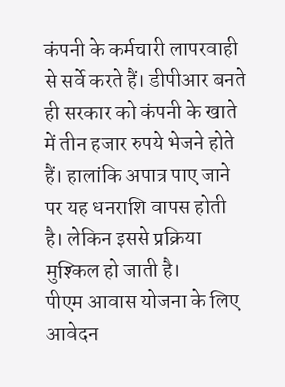कंपनी के कर्मचारी लापरवाही से सर्वे करते हैं। डीपीआर बनते ही सरकार को कंपनी के खाते में तीन हजार रुपये भेजने होते हैं। हालांकि अपात्र पाए जाने पर यह धनराशि वापस होती है। लेकिन इससे प्रक्रिया मुश्किल हो जाती है।
पीएम आवास योजना के लिए आवेदन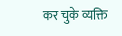कर चुके व्यक्ति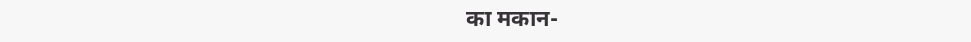का मकान-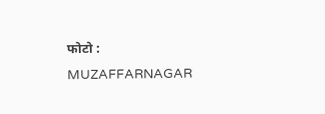फोटो : MUZAFFARNAGAR